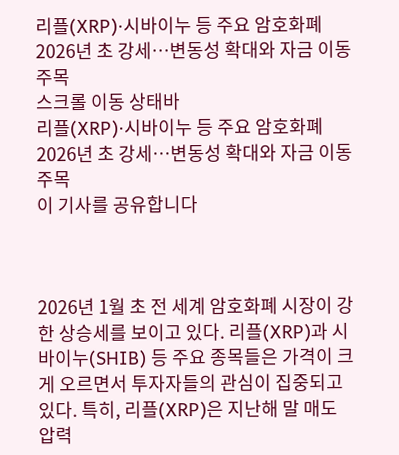리플(XRP)·시바이누 등 주요 암호화폐 2026년 초 강세…변동성 확대와 자금 이동 주목
스크롤 이동 상태바
리플(XRP)·시바이누 등 주요 암호화폐 2026년 초 강세…변동성 확대와 자금 이동 주목
이 기사를 공유합니다



2026년 1월 초 전 세계 암호화폐 시장이 강한 상승세를 보이고 있다. 리플(XRP)과 시바이누(SHIB) 등 주요 종목들은 가격이 크게 오르면서 투자자들의 관심이 집중되고 있다. 특히, 리플(XRP)은 지난해 말 매도 압력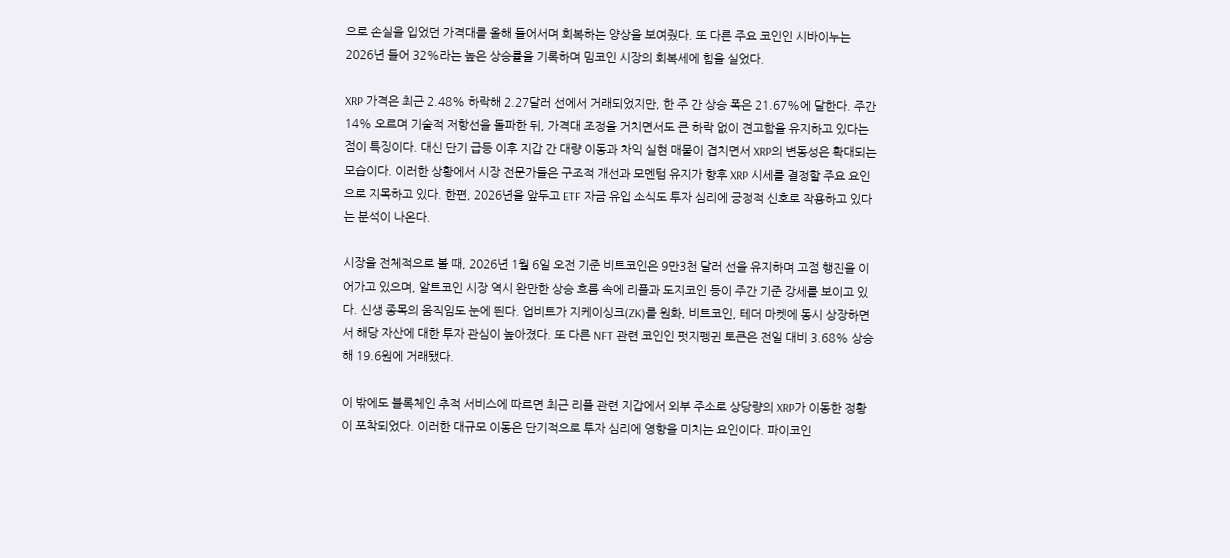으로 손실을 입었던 가격대를 올해 들어서며 회복하는 양상을 보여줬다. 또 다른 주요 코인인 시바이누는 2026년 들어 32%라는 높은 상승률을 기록하며 밈코인 시장의 회복세에 힘을 실었다.

XRP 가격은 최근 2.48% 하락해 2.27달러 선에서 거래되었지만, 한 주 간 상승 폭은 21.67%에 달한다. 주간 14% 오르며 기술적 저항선을 돌파한 뒤, 가격대 조정을 거치면서도 큰 하락 없이 견고함을 유지하고 있다는 점이 특징이다. 대신 단기 급등 이후 지갑 간 대량 이동과 차익 실현 매물이 겹치면서 XRP의 변동성은 확대되는 모습이다. 이러한 상황에서 시장 전문가들은 구조적 개선과 모멘텀 유지가 향후 XRP 시세를 결정할 주요 요인으로 지목하고 있다. 한편, 2026년을 앞두고 ETF 자금 유입 소식도 투자 심리에 긍정적 신호로 작용하고 있다는 분석이 나온다.

시장을 전체적으로 볼 때, 2026년 1월 6일 오전 기준 비트코인은 9만3천 달러 선을 유지하며 고점 행진을 이어가고 있으며, 알트코인 시장 역시 완만한 상승 흐름 속에 리플과 도지코인 등이 주간 기준 강세를 보이고 있다. 신생 종목의 움직임도 눈에 띈다. 업비트가 지케이싱크(ZK)를 원화, 비트코인, 테더 마켓에 동시 상장하면서 해당 자산에 대한 투자 관심이 높아졌다. 또 다른 NFT 관련 코인인 펏지펭귄 토큰은 전일 대비 3.68% 상승해 19.6원에 거래됐다.

이 밖에도 블록체인 추적 서비스에 따르면 최근 리플 관련 지갑에서 외부 주소로 상당량의 XRP가 이동한 정황이 포착되었다. 이러한 대규모 이동은 단기적으로 투자 심리에 영향을 미치는 요인이다. 파이코인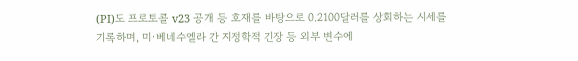(PI)도 프로토콜 v23 공개 등 호재를 바탕으로 0.2100달러를 상회하는 시세를 기록하며, 미·베네수엘라 간 지정학적 긴장 등 외부 변수에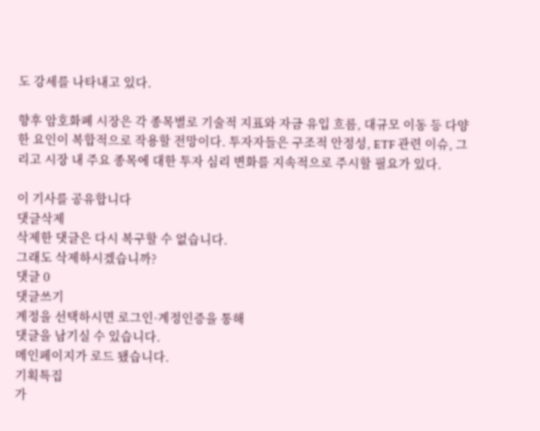도 강세를 나타내고 있다.

향후 암호화폐 시장은 각 종목별로 기술적 지표와 자금 유입 흐름, 대규모 이동 등 다양한 요인이 복합적으로 작용할 전망이다. 투자자들은 구조적 안정성, ETF 관련 이슈, 그리고 시장 내 주요 종목에 대한 투자 심리 변화를 지속적으로 주시할 필요가 있다.

이 기사를 공유합니다
댓글삭제
삭제한 댓글은 다시 복구할 수 없습니다.
그래도 삭제하시겠습니까?
댓글 0
댓글쓰기
계정을 선택하시면 로그인·계정인증을 통해
댓글을 남기실 수 있습니다.
메인페이지가 로드 됐습니다.
기획특집
가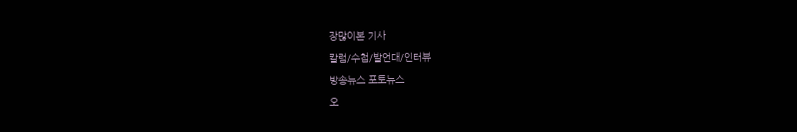장많이본 기사
칼럼/수첩/발언대/인터뷰
방송뉴스 포토뉴스
오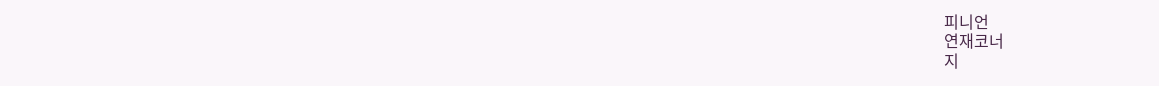피니언
연재코너
지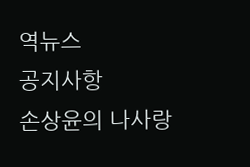역뉴스
공지사항
손상윤의 나사랑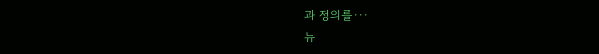과 정의를···
뉴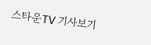스타운TV 기사보기